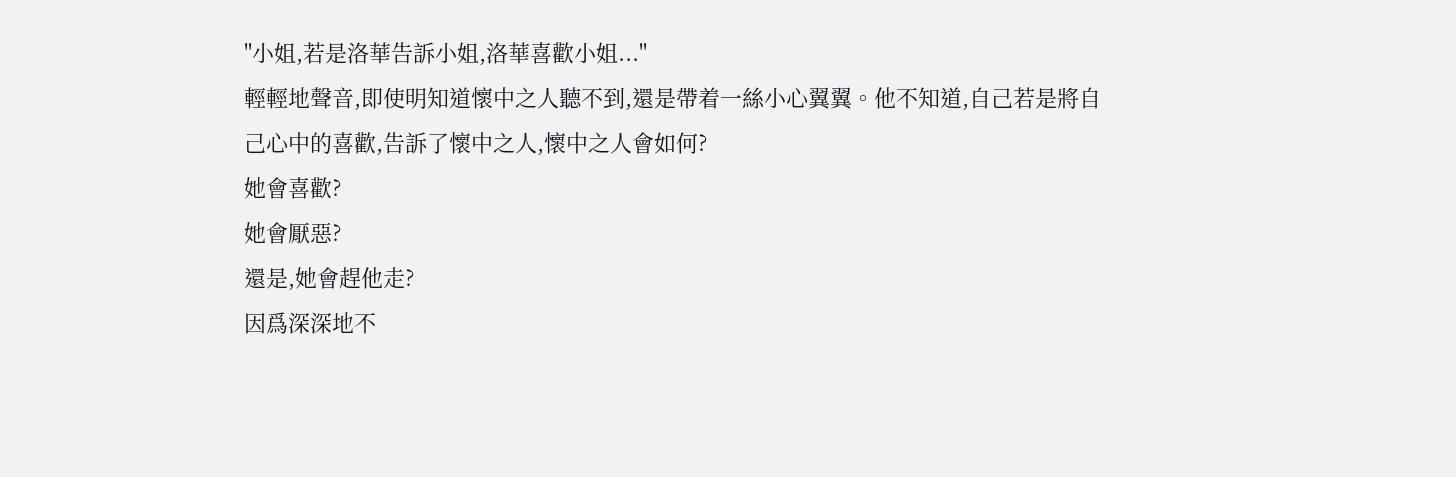"小姐,若是洛華告訴小姐,洛華喜歡小姐..."
輕輕地聲音,即使明知道懷中之人聽不到,還是帶着一絲小心翼翼。他不知道,自己若是將自己心中的喜歡,告訴了懷中之人,懷中之人會如何?
她會喜歡?
她會厭惡?
還是,她會趕他走?
因爲深深地不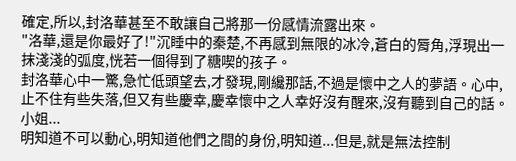確定,所以,封洛華甚至不敢讓自己將那一份感情流露出來。
"洛華,還是你最好了!"沉睡中的秦楚,不再感到無限的冰冷,蒼白的脣角,浮現出一抹淺淺的弧度,恍若一個得到了糖喫的孩子。
封洛華心中一驚,急忙低頭望去,才發現,剛纔那話,不過是懷中之人的夢語。心中,止不住有些失落,但又有些慶幸,慶幸懷中之人幸好沒有醒來,沒有聽到自己的話。
小姐...
明知道不可以動心,明知道他們之間的身份,明知道...但是,就是無法控制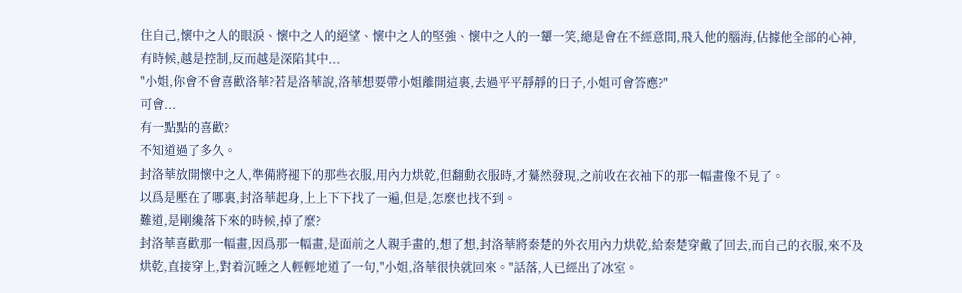住自己,懷中之人的眼淚、懷中之人的絕望、懷中之人的堅強、懷中之人的一顰一笑,總是會在不經意間,飛入他的腦海,佔據他全部的心神,有時候,越是控制,反而越是深陷其中...
"小姐,你會不會喜歡洛華?若是洛華說,洛華想要帶小姐離開這裏,去過平平靜靜的日子,小姐可會答應?"
可會...
有一點點的喜歡?
不知道過了多久。
封洛華放開懷中之人,準備將褪下的那些衣服,用內力烘乾,但翻動衣服時,才驀然發現,之前收在衣袖下的那一幅畫像不見了。
以爲是壓在了哪裏,封洛華起身,上上下下找了一遍,但是,怎麼也找不到。
難道,是剛纔落下來的時候,掉了麼?
封洛華喜歡那一幅畫,因爲那一幅畫,是面前之人親手畫的,想了想,封洛華將秦楚的外衣用內力烘乾,給秦楚穿戴了回去,而自己的衣服,來不及烘乾,直接穿上,對着沉睡之人輕輕地道了一句,"小姐,洛華很快就回來。"話落,人已經出了冰室。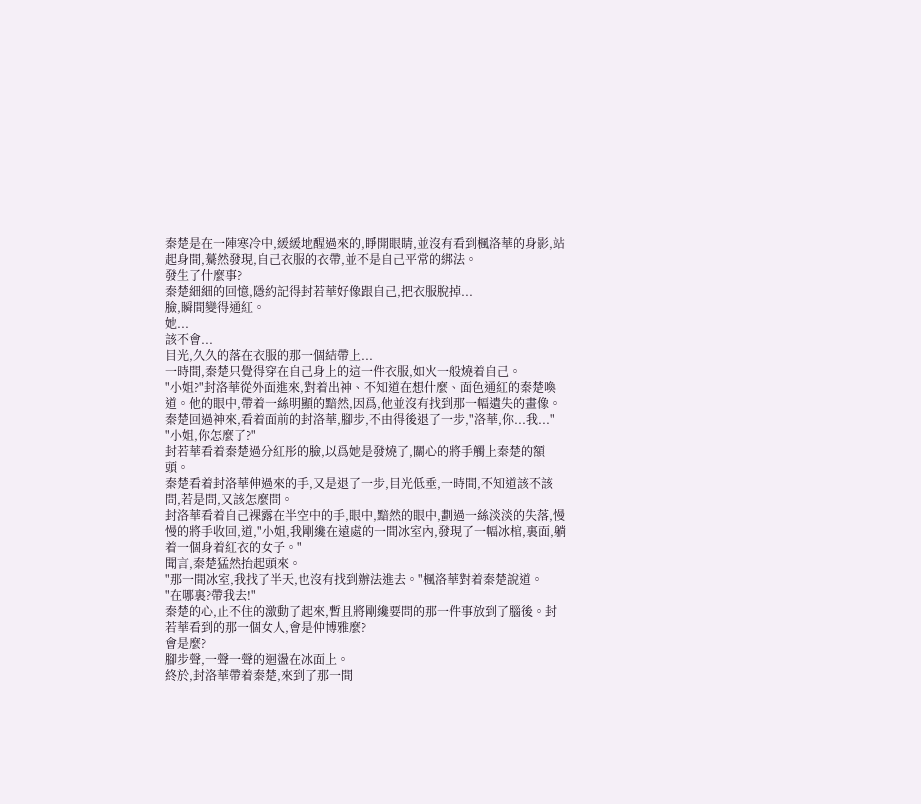秦楚是在一陣寒冷中,緩緩地醒過來的,睜開眼睛,並沒有看到楓洛華的身影,站起身間,驀然發現,自己衣服的衣帶,並不是自己平常的綁法。
發生了什麼事?
秦楚細細的回憶,隱約記得封若華好像跟自己,把衣服脫掉...
臉,瞬間變得通紅。
她...
該不會...
目光,久久的落在衣服的那一個結帶上...
一時間,秦楚只覺得穿在自己身上的這一件衣服,如火一般燒着自己。
"小姐?"封洛華從外面進來,對着出神、不知道在想什麼、面色通紅的秦楚喚道。他的眼中,帶着一絲明顯的黯然,因爲,他並沒有找到那一幅遺失的畫像。
秦楚回過神來,看着面前的封洛華,腳步,不由得後退了一步,"洛華,你...我..."
"小姐,你怎麼了?"
封若華看着秦楚過分紅彤的臉,以爲她是發燒了,關心的將手觸上秦楚的額頭。
秦楚看着封洛華伸過來的手,又是退了一步,目光低垂,一時間,不知道該不該問,若是問,又該怎麼問。
封洛華看着自己裸露在半空中的手,眼中,黯然的眼中,劃過一絲淡淡的失落,慢慢的將手收回,道,"小姐,我剛纔在遠處的一間冰室內,發現了一幅冰棺,裏面,躺着一個身着紅衣的女子。"
聞言,秦楚猛然抬起頭來。
"那一間冰室,我找了半天,也沒有找到辦法進去。"楓洛華對着秦楚說道。
"在哪裏?帶我去!"
秦楚的心,止不住的激動了起來,暫且將剛纔要問的那一件事放到了腦後。封若華看到的那一個女人,會是仲博雅麼?
會是麼?
腳步聲,一聲一聲的迴盪在冰面上。
終於,封洛華帶着秦楚,來到了那一間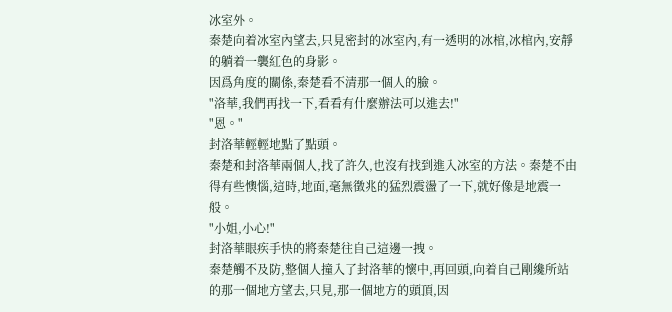冰室外。
秦楚向着冰室內望去,只見密封的冰室內,有一透明的冰棺,冰棺內,安靜的躺着一襲紅色的身影。
因爲角度的關係,秦楚看不清那一個人的臉。
"洛華,我們再找一下,看看有什麼辦法可以進去!"
"恩。"
封洛華輕輕地點了點頭。
秦楚和封洛華兩個人,找了許久,也沒有找到進入冰室的方法。秦楚不由得有些懊惱,這時,地面,毫無徵兆的猛烈震盪了一下,就好像是地震一般。
"小姐,小心!"
封洛華眼疾手快的將秦楚往自己這邊一拽。
秦楚觸不及防,整個人撞入了封洛華的懷中,再回頭,向着自己剛纔所站的那一個地方望去,只見,那一個地方的頭頂,因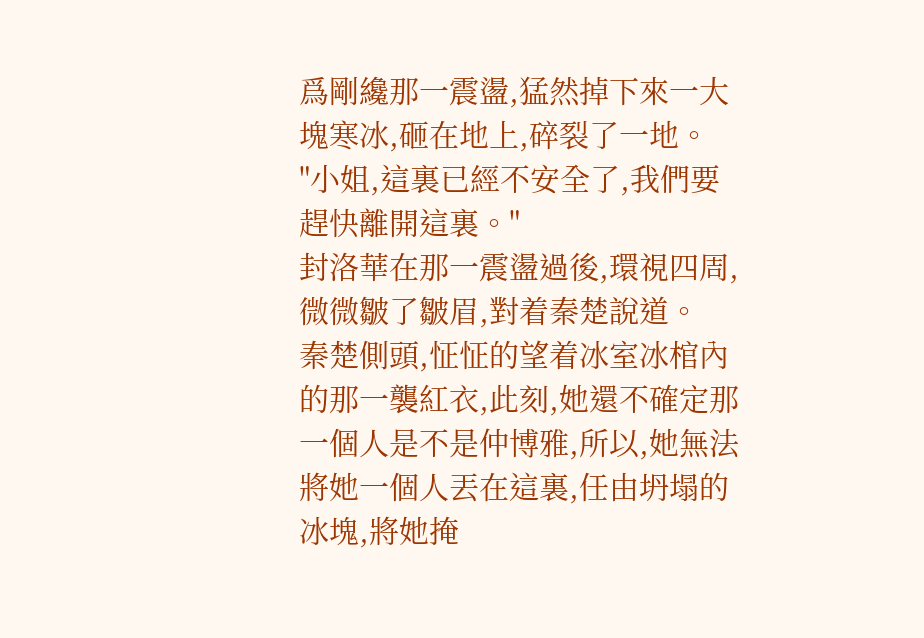爲剛纔那一震盪,猛然掉下來一大塊寒冰,砸在地上,碎裂了一地。
"小姐,這裏已經不安全了,我們要趕快離開這裏。"
封洛華在那一震盪過後,環視四周,微微皺了皺眉,對着秦楚說道。
秦楚側頭,怔怔的望着冰室冰棺內的那一襲紅衣,此刻,她還不確定那一個人是不是仲博雅,所以,她無法將她一個人丟在這裏,任由坍塌的冰塊,將她掩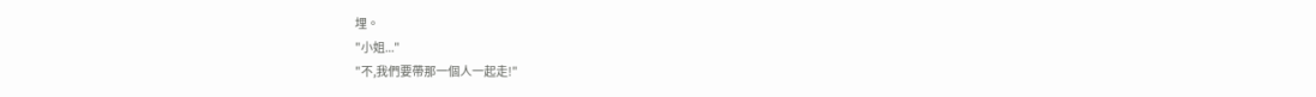埋。
"小姐..."
"不,我們要帶那一個人一起走!"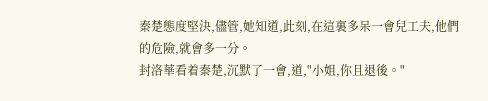秦楚態度堅決,儘管,她知道,此刻,在這裏多呆一會兒工夫,他們的危險,就會多一分。
封洛華看着秦楚,沉默了一會,道,"小姐,你且退後。"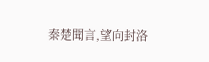秦楚聞言,望向封洛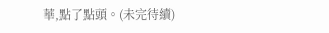華,點了點頭。(未完待續)